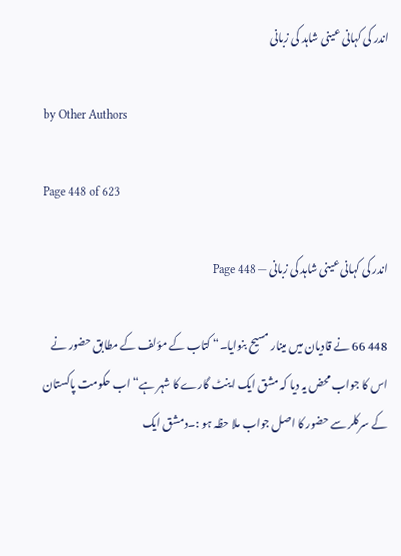اندر کی کہانی عینی شاہد کی زبانی

by Other Authors

Page 448 of 623

اندر کی کہانی عینی شاہد کی زبانی — Page 448

448 66 نے قادیان میں مینار مسیح بنوایا۔“ کتاب کے مؤلف کے مطابق حضور نے اس کا جواب محض یہ دیا کہ مشق ایک اینٹ گارے کا شہر ہے“ اب حکومت پاکستان کے سرکلر سے حضور کا اصل جواب ملا حظہ ہو :۔دمشق ایک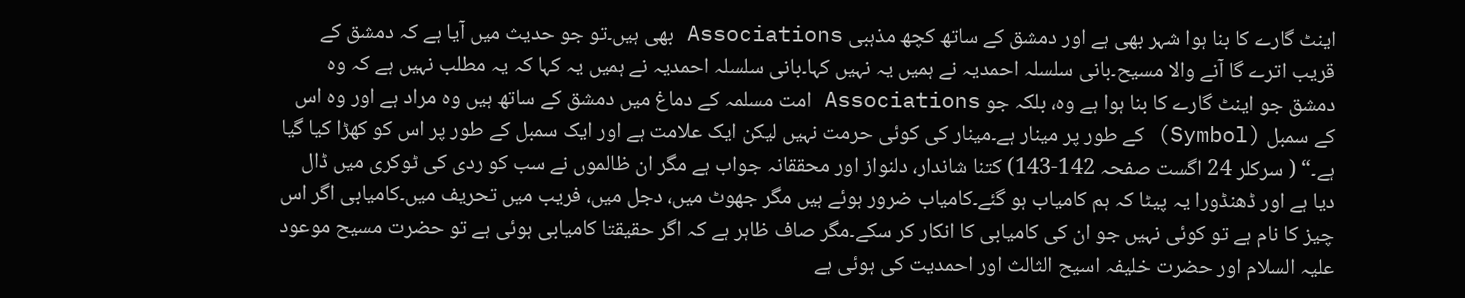اینٹ گارے کا بنا ہوا شہر بھی ہے اور دمشق کے ساتھ کچھ مذہبی Associations بھی ہیں۔تو جو حدیث میں آیا ہے کہ دمشق کے قریب اترے گا آنے والا مسیح۔بانی سلسلہ احمدیہ نے ہمیں یہ نہیں کہا۔بانی سلسلہ احمدیہ نے ہمیں یہ کہا کہ یہ مطلب نہیں ہے کہ وہ دمشق جو اینٹ گارے کا بنا ہوا ہے وہ، بلکہ جو Associations امت مسلمہ کے دماغ میں دمشق کے ساتھ ہیں وہ مراد ہے اور وہ اس کے سمبل (Symbol) کے طور پر مینار ہے۔مینار کی کوئی حرمت نہیں لیکن ایک علامت ہے اور ایک سمبل کے طور پر اس کو کھڑا کیا گیا ہے۔“ ( سرکلر 24 اگست صفحہ 142-143) کتنا شاندار، دلنواز اور محققانہ جواب ہے مگر ان ظالموں نے سب کو ردی کی ٹوکری میں ڈال دیا ہے اور ڈھنڈورا یہ پیٹا کہ ہم کامیاب ہو گئے۔کامیاب ضرور ہوئے ہیں مگر جھوٹ میں، دجل میں، فریب میں تحریف میں۔کامیابی اگر اس چیز کا نام ہے تو کوئی نہیں جو ان کی کامیابی کا انکار کر سکے۔مگر صاف ظاہر ہے کہ اگر حقیقتا کامیابی ہوئی ہے تو حضرت مسیح موعود علیہ السلام اور حضرت خلیفہ اسیح الثالث اور احمدیت کی ہوئی ہے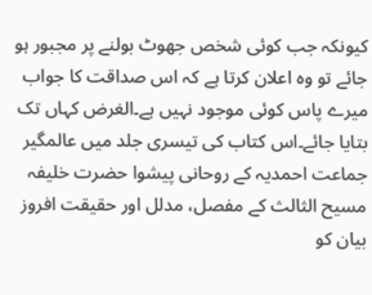کیونکہ جب کوئی شخص جھوٹ بولنے پر مجبور ہو جائے تو وہ اعلان کرتا ہے کہ اس صداقت کا جواب میرے پاس کوئی موجود نہیں ہے۔الغرض کہاں تک بتایا جائے۔اس کتاب کی تیسری جلد میں عالمگیر جماعت احمدیہ کے روحانی پیشوا حضرت خلیفہ مسیح الثالث کے مفصل، مدلل اور حقیقت افروز بیان کو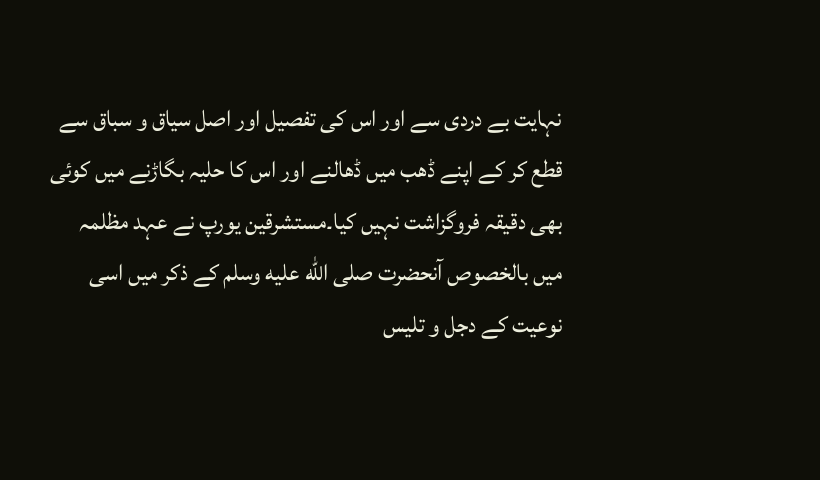نہایت بے دردی سے اور اس کی تفصیل اور اصل سیاق و سباق سے قطع کر کے اپنے ڈھب میں ڈھالنے اور اس کا حلیہ بگاڑنے میں کوئی بھی دقیقہ فروگزاشت نہیں کیا۔مستشرقین یورپ نے عہد مظلمہ میں بالخصوص آنحضرت صلى الله عليه وسلم کے ذکر میں اسی نوعیت کے دجل و تلیس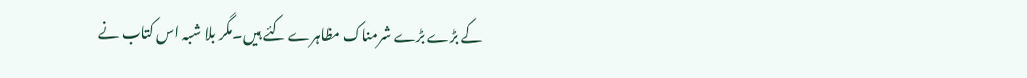کے بڑے بڑے شرمناک مظاہرے کئے ہیں۔مگر بلا شبہ اس کتاب نے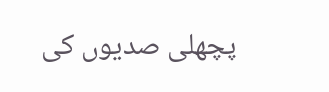پچھلی صدیوں کی